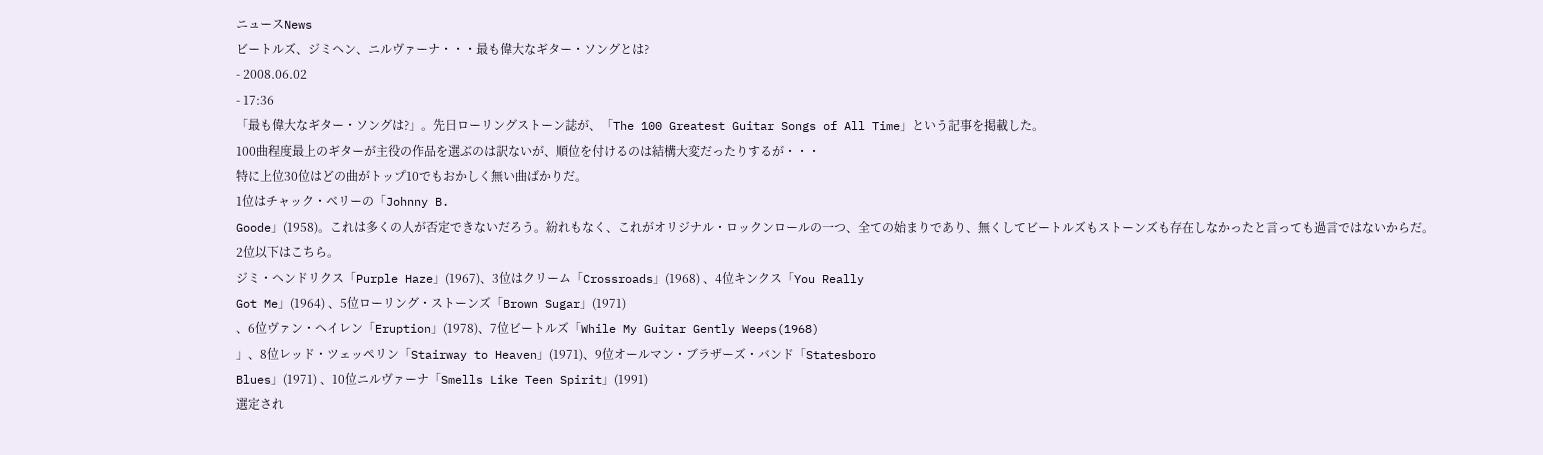ニュースNews
ビートルズ、ジミヘン、ニルヴァーナ・・・最も偉大なギター・ソングとは?
- 2008.06.02
- 17:36
「最も偉大なギター・ソングは?」。先日ローリングストーン誌が、「The 100 Greatest Guitar Songs of All Time」という記事を掲載した。
100曲程度最上のギターが主役の作品を選ぶのは訳ないが、順位を付けるのは結構大変だったりするが・・・
特に上位30位はどの曲がトップ10でもおかしく無い曲ばかりだ。
1位はチャック・ベリーの「Johnny B.
Goode」(1958)。これは多くの人が否定できないだろう。紛れもなく、これがオリジナル・ロックンロールの一つ、全ての始まりであり、無くしてビートルズもストーンズも存在しなかったと言っても過言ではないからだ。
2位以下はこちら。
ジミ・ヘンドリクス「Purple Haze」(1967)、3位はクリーム「Crossroads」(1968) 、4位キンクス「You Really
Got Me」(1964) 、5位ローリング・ストーンズ「Brown Sugar」(1971)
、6位ヴァン・ヘイレン「Eruption」(1978)、7位ビートルズ「While My Guitar Gently Weeps(1968)
」、8位レッド・ツェッペリン「Stairway to Heaven」(1971)、9位オールマン・ブラザーズ・バンド「Statesboro
Blues」(1971) 、10位ニルヴァーナ「Smells Like Teen Spirit」(1991)
選定され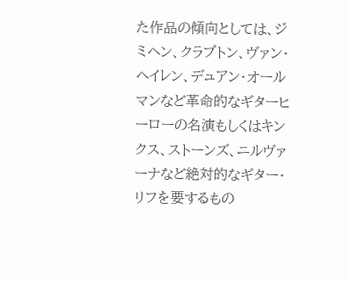た作品の傾向としては、ジミヘン、クラプトン、ヴァン・ヘイレン、デュアン・オールマンなど革命的なギターヒーローの名演もしくはキンクス、ストーンズ、ニルヴァーナなど絶対的なギター・リフを要するもの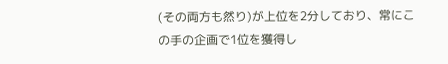(その両方も然り)が上位を2分しており、常にこの手の企画で1位を獲得し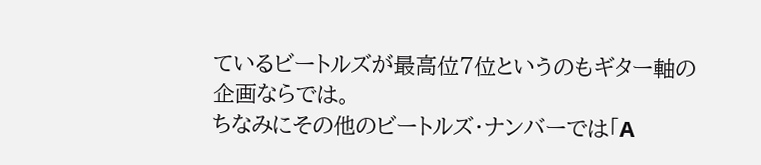ているビートルズが最高位7位というのもギター軸の企画ならでは。
ちなみにその他のビートルズ・ナンバーでは「A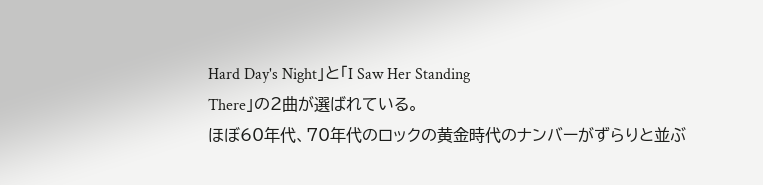Hard Day's Night」と「I Saw Her Standing
There」の2曲が選ばれている。
ほぼ60年代、70年代のロックの黄金時代のナンバーがずらりと並ぶ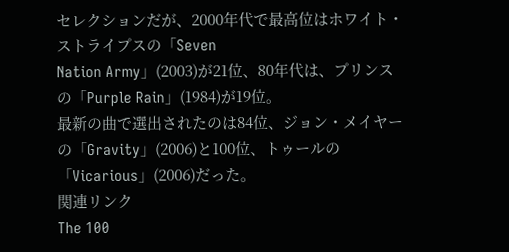セレクションだが、2000年代で最高位はホワイト・ストライプスの「Seven
Nation Army」(2003)が21位、80年代は、プリンスの「Purple Rain」(1984)が19位。
最新の曲で選出されたのは84位、ジョン・メイヤーの「Gravity」(2006)と100位、トゥールの「Vicarious」(2006)だった。
関連リンク
The 100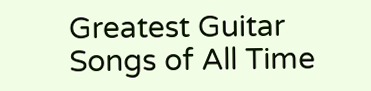Greatest Guitar Songs of All Time